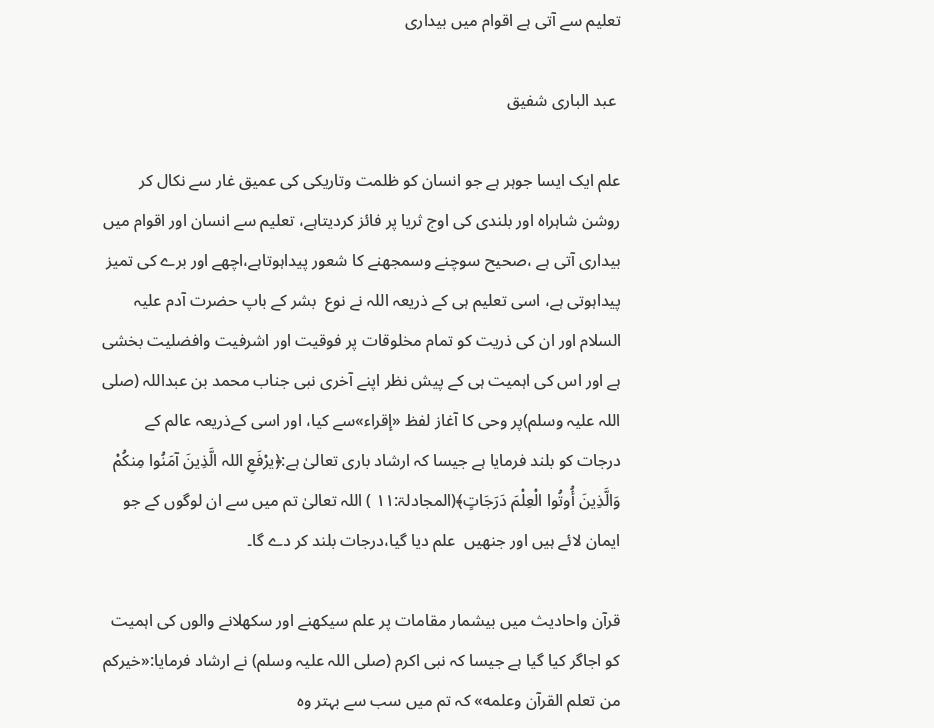تعلیم سے آتی ہے اقوام میں بیداری

 عبد الباری شفیق

علم ایک ایسا جوہر ہے جو انسان کو ظلمت وتاریکی کی عمیق غار سے نکال کر روشن شاہراہ اور بلندی کی اوج ثریا پر فائز کردیتاہے، تعلیم سے انسان اور اقوام میں بیداری آتی ہے ،صحیح سوچنے وسمجھنے کا شعور پیداہوتاہے،اچھے اور برے کی تمیز پیداہوتی ہے، اسی تعلیم ہی کے ذریعہ اللہ نے نوع  بشر کے باپ حضرت آدم علیہ السلام اور ان کی ذریت کو تمام مخلوقات پر فوقیت اور اشرفیت وافضلیت بخشی ہے اور اس کی اہمیت ہی کے پیش نظر اپنے آخری نبی جناب محمد بن عبداللہ (صلی اللہ علیہ وسلم)پر وحی کا آغاز لفظ «إقراء»سے کیا، اور اسی کےذریعہ عالم کے درجات کو بلند فرمایا ہے جیسا کہ ارشاد باری تعالیٰ ہے:﴿یرْفَعِ اللہ الَّذِينَ آمَنُوا مِنكُمْ وَالَّذِينَ أُوتُوا الْعِلْمَ دَرَجَاتٍ﴾(المجادلۃ:۱۱ ) اللہ تعالیٰ تم میں سے ان لوگوں کے جو ایمان لائے ہیں اور جنھیں  علم دیا گیا،درجات بلند کر دے گا۔

قرآن واحادیث میں بیشمار مقامات پر علم سیکھنے اور سکھلانے والوں کی اہمیت کو اجاگر کیا گیا ہے جیسا کہ نبی اکرم (صلی اللہ علیہ وسلم) نے ارشاد فرمایا:«خیرکم من تعلم القرآن وعلمه» کہ تم میں سب سے بہتر وہ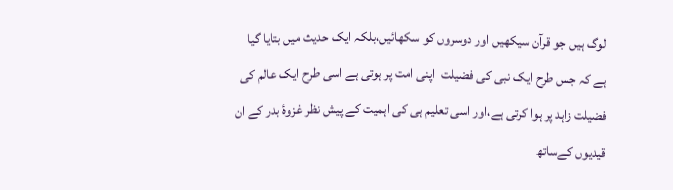لوگ ہیں جو قرآن سیکھیں اور دوسروں کو سکھائیں،بلکہ ایک حدیث میں بتایا گیا ہے کہ جس طرح ایک نبی کی فضیلت  اپنی امت پر ہوتی ہے اسی طرح ایک عالم کی فضیلت زاہد پر ہوا کرتی ہے،اور اسی تعلیم ہی کی اہمیت کے پیش نظر غزوۂ بدر کے ان قیدیوں کےساتھ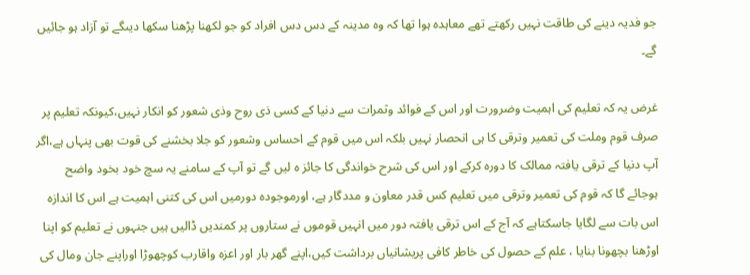جو فدیہ دینے کی طاقت نہیں رکھتے تھے معاہدہ ہوا تھا کہ وہ مدینہ کے دس دس افراد کو جو لکھنا پڑھنا سکھا دیںگے تو آزاد ہو جائیں گے۔

غرض یہ کہ تعلیم کی اہمیت وضرورت اور اس کے فوائد وثمرات سے دنیا کے کسی ذی روح وذی شعور کو انکار نہیں،کیونکہ تعلیم پر صرف قوم وملت کی تعمیر وترقی کا ہی انحصار نہیں بلکہ اس میں قوم کے احساس وشعور کو جلا بخشنے کی قوت بھی پنہاں ہے،اگر آپ دنیا کے ترقی یافتہ ممالک کا دورہ کرکے اور اس کی شرح خواندگی کا جائز ہ لیں گے تو آپ کے سامنے یہ سچ خود بخود واضح ہوجائے گا کہ قوم کی تعمیر وترقی میں تعلیم کس قدر معاون و مددگار ہے، اورموجودہ دورمیں اس کی کتنی اہمیت ہے اس کا اندازہ اس بات سے لگایا جاسکتاہے کہ آج کے اس ترقی یافتہ دور میں انہیں قوموں نے ستاروں پر کمندیں ڈالیں ہیں جنہوں نے تعلیم کو اپنا اوڑھنا بچھونا بنایا ، علم کے حصول کی خاطر کافی پریشانیاں برداشت کیں،اپنے گھر بار اور اعزہ واقارب کوچھوڑا اوراپنے جان ومال کی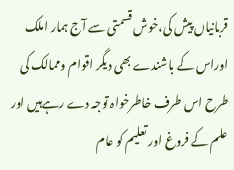قربانیاں پیش کی،خوش قسمتی سے آج ہمار املک اوراس کے باشندے بھی دیگر اقوام وممالک کی طرح اس طرف خاطرخواہ توجہ دے رہےہیں اور علم کے فروغ اور تعلیم کو عام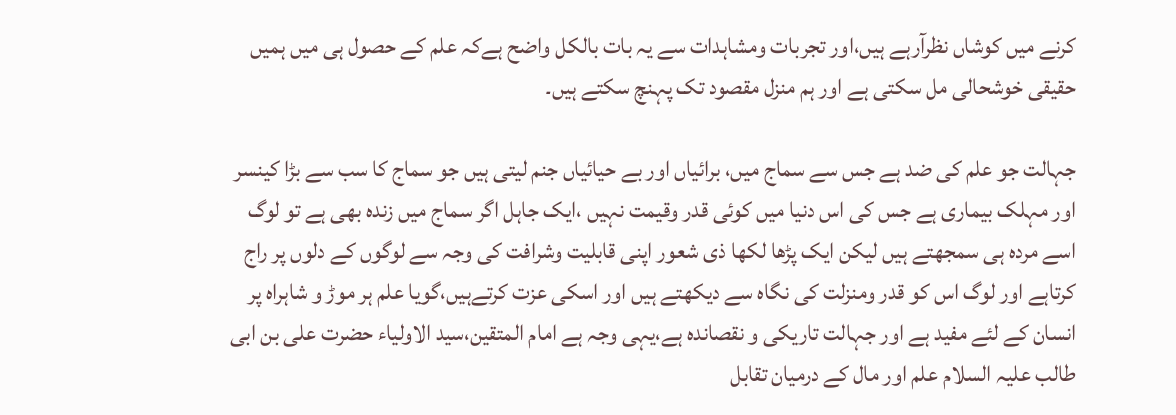کرنے میں کوشاں نظرآرہے ہیں،اور تجربات ومشاہدات سے یہ بات بالکل واضح ہےکہ علم کے حصول ہی میں ہمیں حقیقی خوشحالی مل سکتی ہے اور ہم منزل مقصود تک پہنچ سکتے ہیں۔

جہالت جو علم کی ضد ہے جس سے سماج میں، برائیاں اور بے حیائیاں جنم لیتی ہیں جو سماج کا سب سے بڑا کینسر اور مہلک بیماری ہے جس کی اس دنیا میں کوئی قدر وقیمت نہیں ،ایک جاہل اگر سماج میں زندہ بھی ہے تو لوگ اسے مردہ ہی سمجھتے ہیں لیکن ایک پڑھا لکھا ذی شعور اپنی قابلیت وشرافت کی وجہ سے لوگوں کے دلوں پر راج کرتاہے اور لوگ اس کو قدر ومنزلت کی نگاہ سے دیکھتے ہیں اور اسکی عزت کرتےہیں،گویا علم ہر موڑ و شاہراہ پر انسان کے لئے مفید ہے اور جہالت تاریکی و نقصاندہ ہے،یہی وجہ ہے امام المتقین،سید الاولیاء حضرت علی بن ابی طالب علیہ السلام علم اور مال کے درمیان تقابل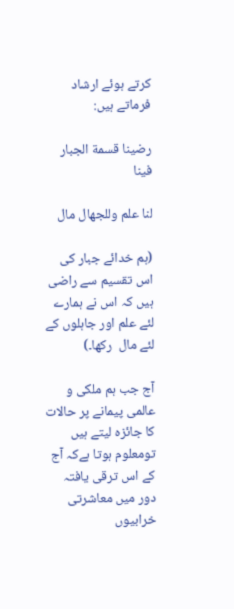کرتے ہوئے ارشاد فرماتے ہیں:

رضینا قسمة الجبار فینا

لنا علم وللجھال مال

(ہم خدائے جبار کی اس تقسیم سے راضی ہیں کہ اس نے ہمارے لئے علم اور جاہلوں کے لئے مال  رکھا۔)

آج جب ہم ملکی و عالمی پیمانے پر حالات کا جائزہ لیتے ہیں تومعلوم ہوتا ہےکہ آج کے اس ترقی یافتہ دور میں معاشرتی خرابیوں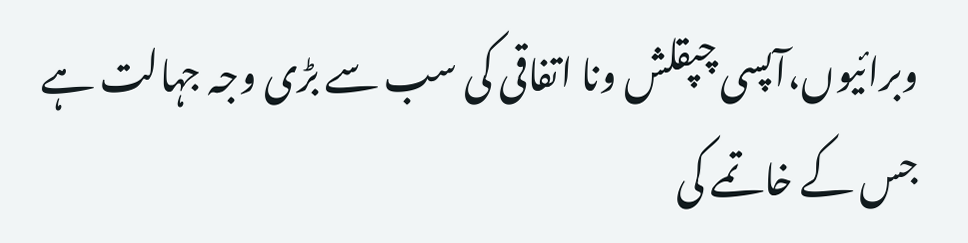وبرائیوں،آپسی چپقلش ونا اتفاقی کی سب سے بڑی وجہ جہالت ہے جس کے خاتمے کی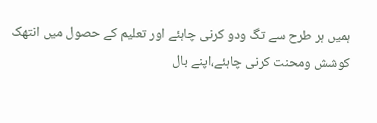ہمیں ہر طرح سے تگ ودو کرنی چاہئے اور تعلیم کے حصول میں انتھک کوشش ومحنت کرنی چاہئے،اپنے بال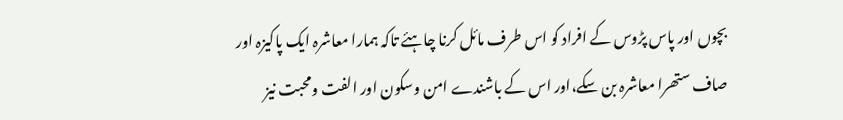بچوں اور پاس پڑوس کے افراد کو اس طرف مائل کرنا چاہئے تاکہ ہمارا معاشرہ ایک پاکیزہ اور صاف ستھرا معاشرہ بن سکے،اور اس کے باشندے امن وسکون اور الفت ومحبت نیز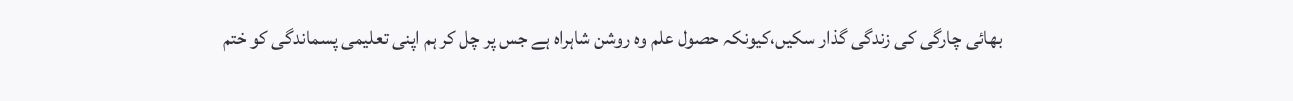بھائی چارگی کی زندگی گذار سکیں،کیونکہ حصول علم وہ روشن شاہراہ ہے جس پر چل کر ہم اپنی تعلیمی پسماندگی کو ختم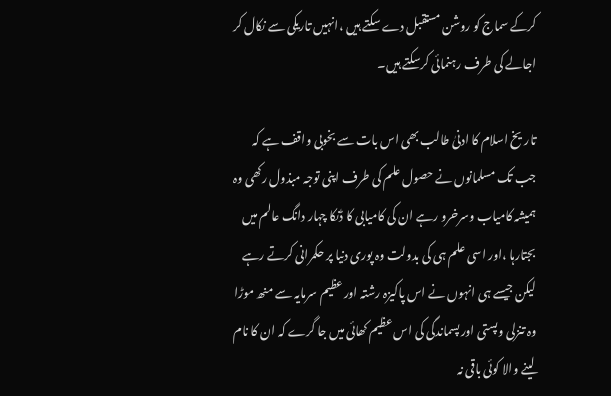کرکے سماج کو روشن مستقبل دے سکتے ہیں ،انہیں تاریکی سے نکال کر اجالے کی طرف رہنمائی کرسکتے ہیں۔

تاریخ اسلام کا ادنیٰ طالب بھی اس بات سے بخوبی واقف ہے کہ جب تک مسلمانوں نے حصول علم کی طرف اپنی توجہ مبذول رکھی وہ ہمیشہ کامیاب وسرخرو رہے ان کی کامیابی کا ڈنکا چہار دانگ عالم میں بجتارہا ،اور اسی علم ہی کی بدولت وہ پوری دنیا پر حکمرانی کرتے رہے لیکن جیسے ہی انہوں نے اس پاکیزہ رشتہ اور عظیم سرمایہ سے منھ موڑا وہ تنزلی وپستی اور پسماندگی کی اس عظیم کھائی میں جا گرے کہ ان کا نام لینے والا کوئی باقی نہ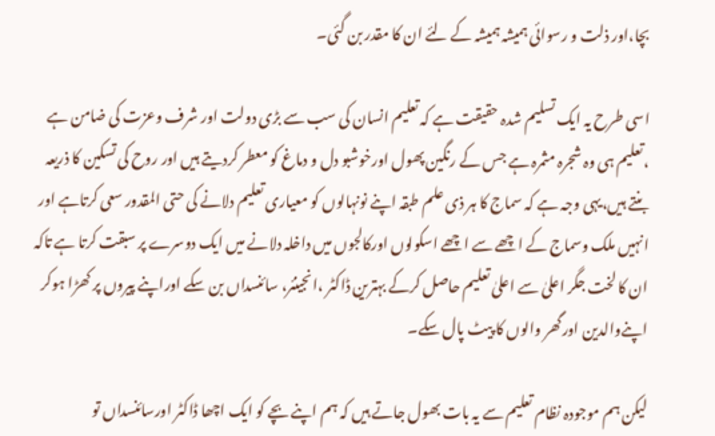بچا،اور ذلت و رسوائی ہمیشہ ہمیشہ کے لئے ان کا مقدر بن گئی۔

اسی طرح یہ ایک تسلیم شدہ حقیقت ہے کہ تعلیم انسان کی سب سے بڑی دولت اور شرف وعزت کی ضامن ہے ،تعلیم ہی وہ شجرہ مثمرہ ہے جس کے رنگین پھول اورخوشبو دل و دماغ کو معطر کردیتے ہیں اور روح کی تسکین کا ذریعہ بنتے ہیں،یہی وجہ ہے کہ سماج کا ہر ذی علم طبقہ اپنے نونہالوں کو معیاری تعلیم دلانے کی حتی المقدور سعی کرتاہے اور انہیں ملک وسماج کے اچھے سے اچھے اسکولوں اورکالجوں میں داخلہ دلانے میں ایک دوسرے پر سبقت کرتا ہے تاکہ ان کا لخت جگر اعلیٰ سے اعلیٰ تعلیم حاصل کرکے بہترین ڈاکٹر ،انجینئر، سائنسداں بن سکے اوراپنے پیروں پر کھڑا ہوکر اپنےوالدین اورگھر والوں کا پیٹ پال سکے۔

لیکن ہم موجودہ نظام تعلیم سے یہ بات بھول جاتے ہیں کہ ہم اپنے بچے کو ایک اچھا ڈاکٹر اورسائنسداں تو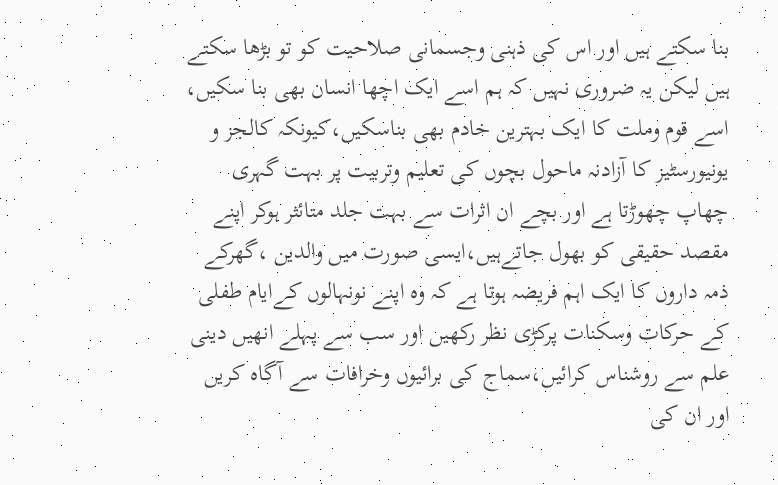بنا سکتے ہیں اور اس کی ذہنی وجسمانی صلاحیت کو تو بڑھا سکتے ہیں لیکن یہ ضروری نہیں کہ ہم اسے ایک اچھا انسان بھی بنا سکیں، اسے قوم وملت کا ایک بہترین خادم بھی بناسکیں،کیونکہ کالجز و یونیورسٹیز کا آزادنہ ماحول بچوں کی تعلیم وتربیت پر بہت گہری چھاپ چھوڑتا ہے اور بچے ان اثرات سے بہت جلد متائثر ہوکر اپنے مقصد حقیقی کو بھول جاتےہیں،ایسی صورت میں والدین ،گھرکے ذمہ داروں کا ایک اہم فریضہ ہوتا ہے کہ وہ اپنے نونہالوں کےایام طفلی کے حرکات وسکنات پرکڑی نظر رکھیں اور سب سے پہلے انھیں دینی علم سے روشناس کرائیں،سماج کی برائیوں وخرافات سے آگاہ کریں اور ان کی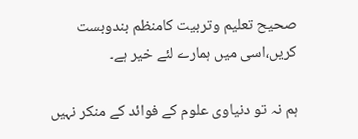صحیح تعلیم وتربیت کامنظم بندوبست کریں،اسی میں ہمارے لئے خیر ہے۔

ہم نہ تو دنیاوی علوم کے فوائد کے منکر نہیں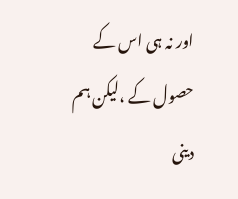اور نہ ہی اس کے حصول کے ،لیکن ہم دینی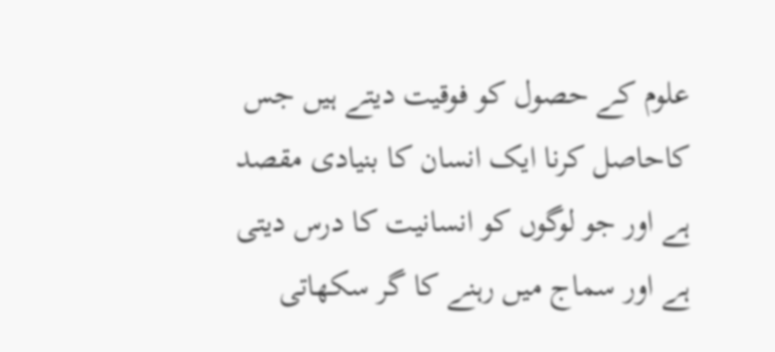علوم کے حصول کو فوقیت دیتے ہیں جس کاحاصل کرنا ایک انسان کا بنیادی مقصد ہے اور جو لوگوں کو انسانیت کا درس دیتی ہے اور سماج میں رہنے کا گر سکھاتی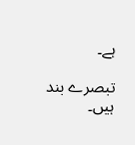ہے۔

تبصرے بند ہیں۔